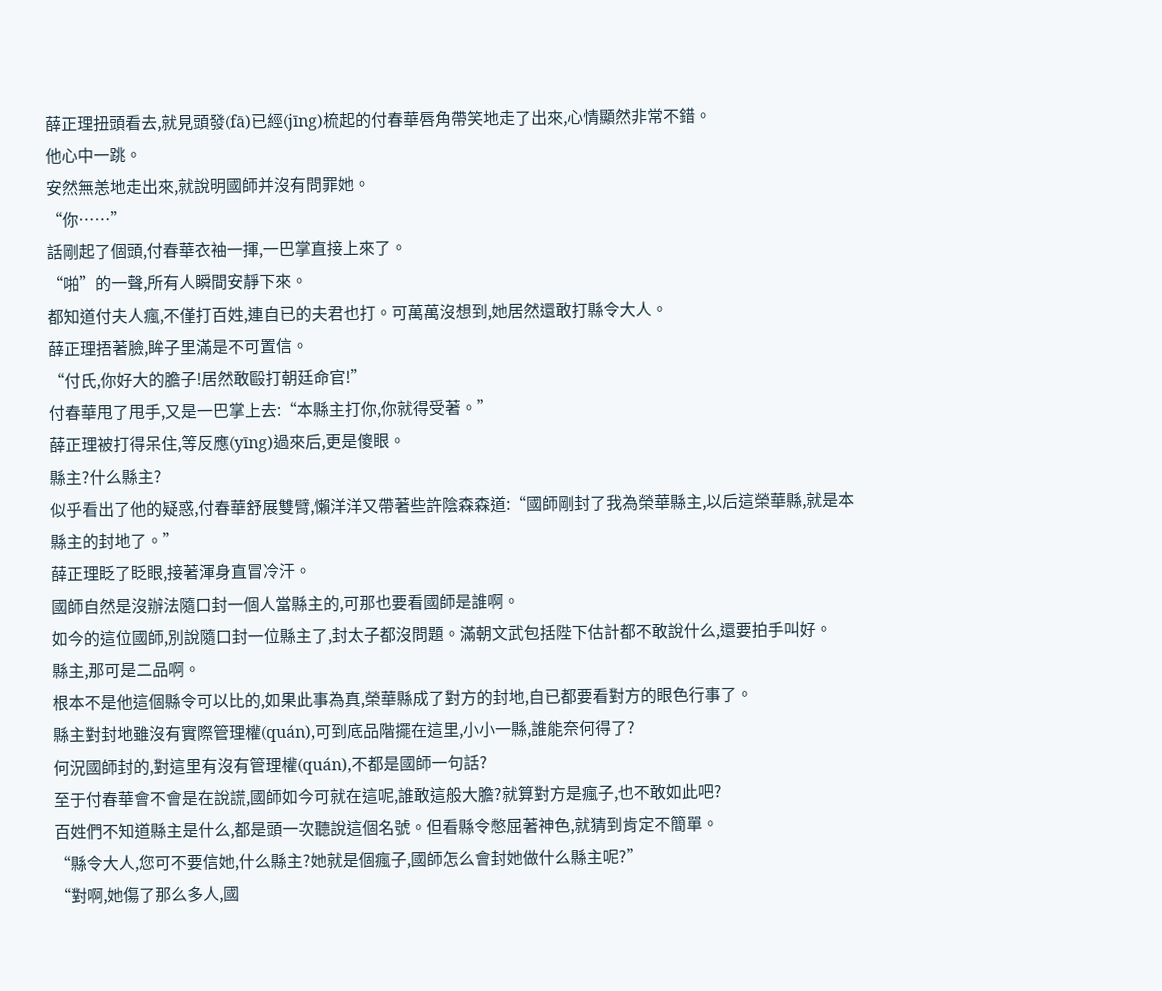薛正理扭頭看去,就見頭發(fā)已經(jīng)梳起的付春華唇角帶笑地走了出來,心情顯然非常不錯。
他心中一跳。
安然無恙地走出來,就說明國師并沒有問罪她。
“你……”
話剛起了個頭,付春華衣袖一揮,一巴掌直接上來了。
“啪”的一聲,所有人瞬間安靜下來。
都知道付夫人瘋,不僅打百姓,連自已的夫君也打。可萬萬沒想到,她居然還敢打縣令大人。
薛正理捂著臉,眸子里滿是不可置信。
“付氏,你好大的膽子!居然敢毆打朝廷命官!”
付春華甩了甩手,又是一巴掌上去:“本縣主打你,你就得受著。”
薛正理被打得呆住,等反應(yīng)過來后,更是傻眼。
縣主?什么縣主?
似乎看出了他的疑惑,付春華舒展雙臂,懶洋洋又帶著些許陰森森道:“國師剛封了我為榮華縣主,以后這榮華縣,就是本縣主的封地了。”
薛正理眨了眨眼,接著渾身直冒冷汗。
國師自然是沒辦法隨口封一個人當縣主的,可那也要看國師是誰啊。
如今的這位國師,別說隨口封一位縣主了,封太子都沒問題。滿朝文武包括陛下估計都不敢說什么,還要拍手叫好。
縣主,那可是二品啊。
根本不是他這個縣令可以比的,如果此事為真,榮華縣成了對方的封地,自已都要看對方的眼色行事了。
縣主對封地雖沒有實際管理權(quán),可到底品階擺在這里,小小一縣,誰能奈何得了?
何況國師封的,對這里有沒有管理權(quán),不都是國師一句話?
至于付春華會不會是在說謊,國師如今可就在這呢,誰敢這般大膽?就算對方是瘋子,也不敢如此吧?
百姓們不知道縣主是什么,都是頭一次聽說這個名號。但看縣令憋屈著神色,就猜到肯定不簡單。
“縣令大人,您可不要信她,什么縣主?她就是個瘋子,國師怎么會封她做什么縣主呢?”
“對啊,她傷了那么多人,國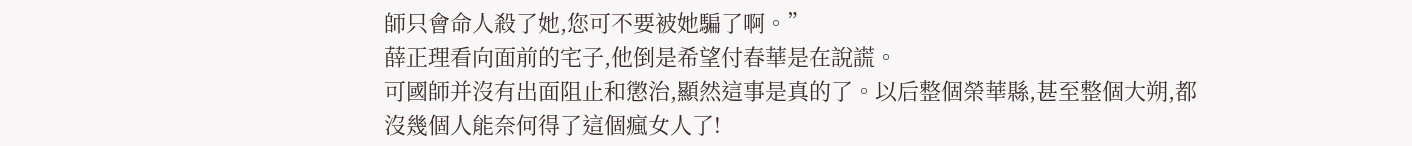師只會命人殺了她,您可不要被她騙了啊。”
薛正理看向面前的宅子,他倒是希望付春華是在說謊。
可國師并沒有出面阻止和懲治,顯然這事是真的了。以后整個榮華縣,甚至整個大朔,都沒幾個人能奈何得了這個瘋女人了!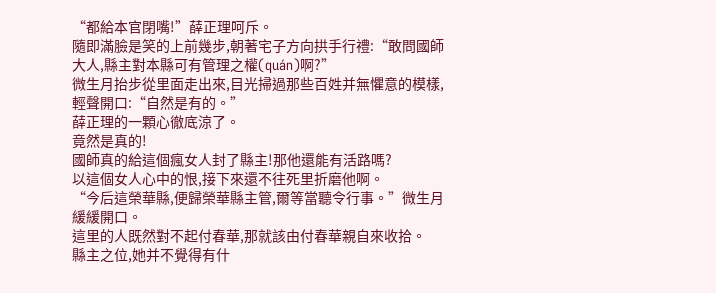“都給本官閉嘴!”薛正理呵斥。
隨即滿臉是笑的上前幾步,朝著宅子方向拱手行禮:“敢問國師大人,縣主對本縣可有管理之權(quán)啊?”
微生月抬步從里面走出來,目光掃過那些百姓并無懼意的模樣,輕聲開口:“自然是有的。”
薛正理的一顆心徹底涼了。
竟然是真的!
國師真的給這個瘋女人封了縣主!那他還能有活路嗎?
以這個女人心中的恨,接下來還不往死里折磨他啊。
“今后這榮華縣,便歸榮華縣主管,爾等當聽令行事。”微生月緩緩開口。
這里的人既然對不起付春華,那就該由付春華親自來收拾。
縣主之位,她并不覺得有什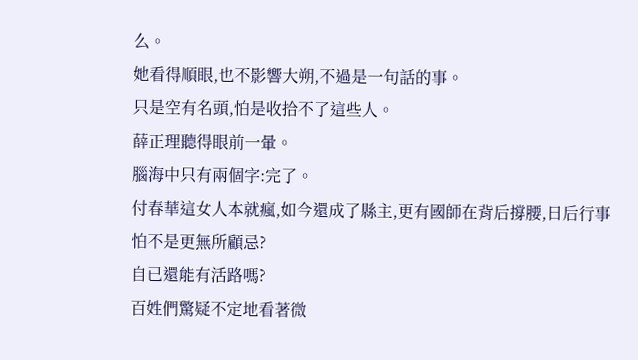么。
她看得順眼,也不影響大朔,不過是一句話的事。
只是空有名頭,怕是收拾不了這些人。
薛正理聽得眼前一暈。
腦海中只有兩個字:完了。
付春華這女人本就瘋,如今還成了縣主,更有國師在背后撐腰,日后行事怕不是更無所顧忌?
自已還能有活路嗎?
百姓們驚疑不定地看著微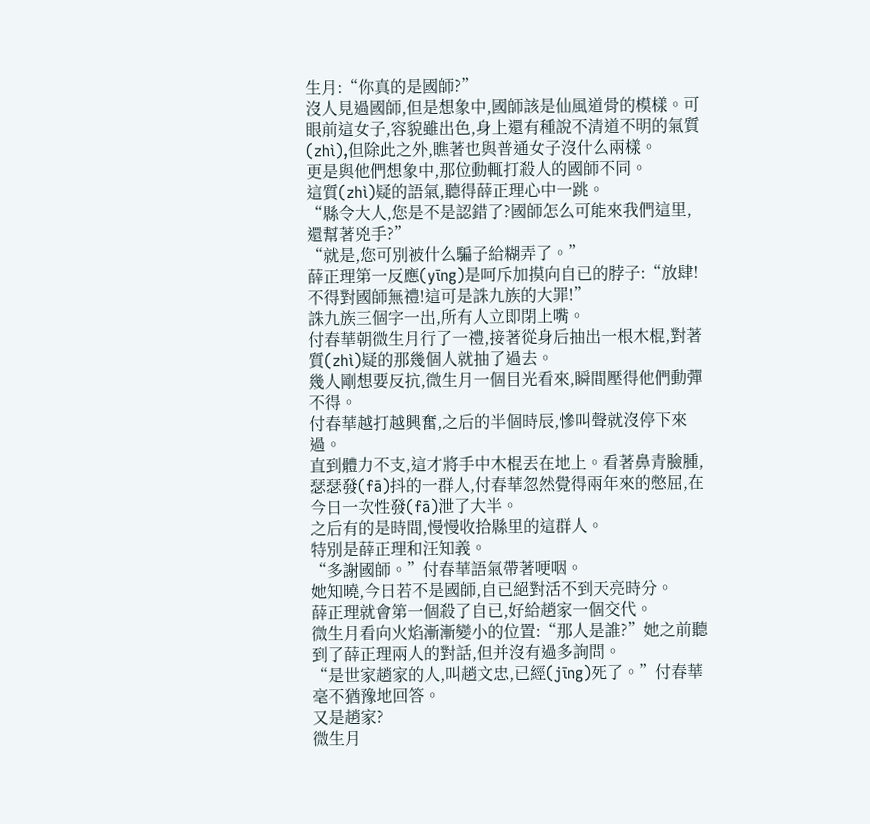生月:“你真的是國師?”
沒人見過國師,但是想象中,國師該是仙風道骨的模樣。可眼前這女子,容貌雖出色,身上還有種說不清道不明的氣質(zhì),但除此之外,瞧著也與普通女子沒什么兩樣。
更是與他們想象中,那位動輒打殺人的國師不同。
這質(zhì)疑的語氣,聽得薛正理心中一跳。
“縣令大人,您是不是認錯了?國師怎么可能來我們這里,還幫著兇手?”
“就是,您可別被什么騙子給糊弄了。”
薛正理第一反應(yīng)是呵斥加摸向自已的脖子:“放肆!不得對國師無禮!這可是誅九族的大罪!”
誅九族三個字一出,所有人立即閉上嘴。
付春華朝微生月行了一禮,接著從身后抽出一根木棍,對著質(zhì)疑的那幾個人就抽了過去。
幾人剛想要反抗,微生月一個目光看來,瞬間壓得他們動彈不得。
付春華越打越興奮,之后的半個時辰,慘叫聲就沒停下來過。
直到體力不支,這才將手中木棍丟在地上。看著鼻青臉腫,瑟瑟發(fā)抖的一群人,付春華忽然覺得兩年來的憋屈,在今日一次性發(fā)泄了大半。
之后有的是時間,慢慢收拾縣里的這群人。
特別是薛正理和汪知義。
“多謝國師。”付春華語氣帶著哽咽。
她知曉,今日若不是國師,自已絕對活不到天亮時分。
薛正理就會第一個殺了自已,好給趙家一個交代。
微生月看向火焰漸漸變小的位置:“那人是誰?”她之前聽到了薛正理兩人的對話,但并沒有過多詢問。
“是世家趙家的人,叫趙文忠,已經(jīng)死了。”付春華毫不猶豫地回答。
又是趙家?
微生月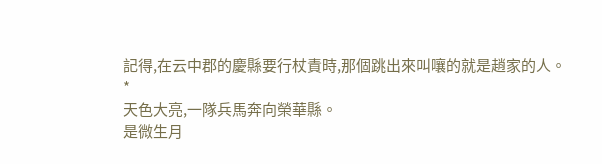記得,在云中郡的慶縣要行杖責時,那個跳出來叫嚷的就是趙家的人。
*
天色大亮,一隊兵馬奔向榮華縣。
是微生月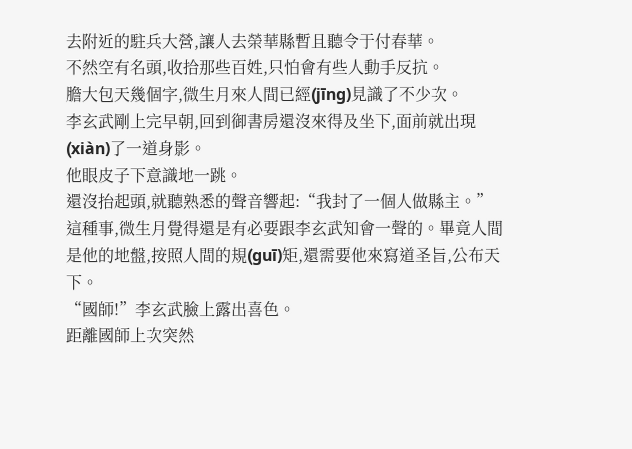去附近的駐兵大營,讓人去榮華縣暫且聽令于付春華。
不然空有名頭,收拾那些百姓,只怕會有些人動手反抗。
膽大包天幾個字,微生月來人間已經(jīng)見識了不少次。
李玄武剛上完早朝,回到御書房還沒來得及坐下,面前就出現(xiàn)了一道身影。
他眼皮子下意識地一跳。
還沒抬起頭,就聽熟悉的聲音響起:“我封了一個人做縣主。”
這種事,微生月覺得還是有必要跟李玄武知會一聲的。畢竟人間是他的地盤,按照人間的規(guī)矩,還需要他來寫道圣旨,公布天下。
“國師!”李玄武臉上露出喜色。
距離國師上次突然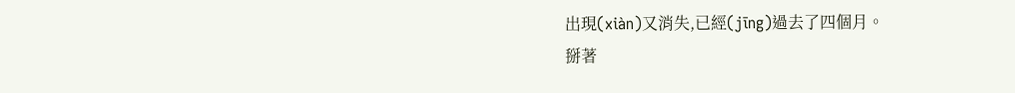出現(xiàn)又消失,已經(jīng)過去了四個月。
掰著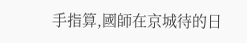手指算,國師在京城待的日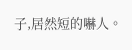子,居然短的嚇人。